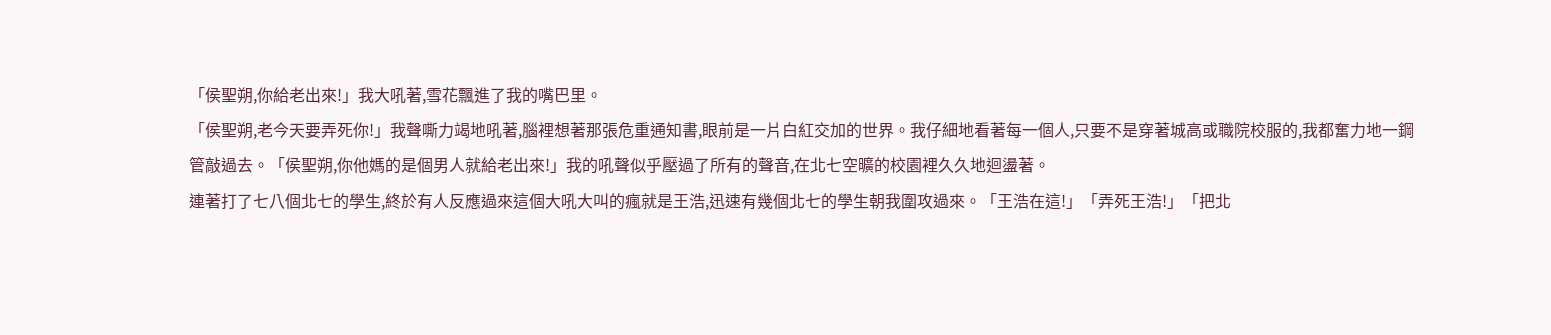「侯聖朔,你給老出來!」我大吼著,雪花飄進了我的嘴巴里。
「侯聖朔,老今天要弄死你!」我聲嘶力竭地吼著,腦裡想著那張危重通知書,眼前是一片白紅交加的世界。我仔細地看著每一個人,只要不是穿著城高或職院校服的,我都奮力地一鋼管敲過去。「侯聖朔,你他媽的是個男人就給老出來!」我的吼聲似乎壓過了所有的聲音,在北七空曠的校園裡久久地迴盪著。
連著打了七八個北七的學生,終於有人反應過來這個大吼大叫的瘋就是王浩,迅速有幾個北七的學生朝我圍攻過來。「王浩在這!」「弄死王浩!」「把北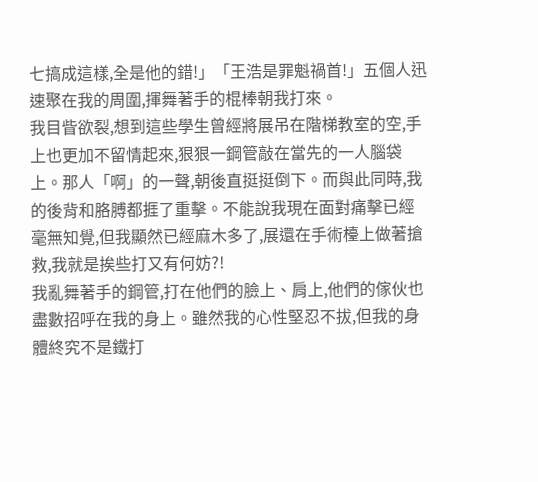七搞成這樣,全是他的錯!」「王浩是罪魁禍首!」五個人迅速聚在我的周圍,揮舞著手的棍棒朝我打來。
我目眥欲裂,想到這些學生曾經將展吊在階梯教室的空,手上也更加不留情起來,狠狠一鋼管敲在當先的一人腦袋上。那人「啊」的一聲,朝後直挺挺倒下。而與此同時,我的後背和胳膊都捱了重擊。不能說我現在面對痛擊已經毫無知覺,但我顯然已經麻木多了,展還在手術檯上做著搶救,我就是挨些打又有何妨?!
我亂舞著手的鋼管,打在他們的臉上、肩上,他們的傢伙也盡數招呼在我的身上。雖然我的心性堅忍不拔,但我的身體終究不是鐵打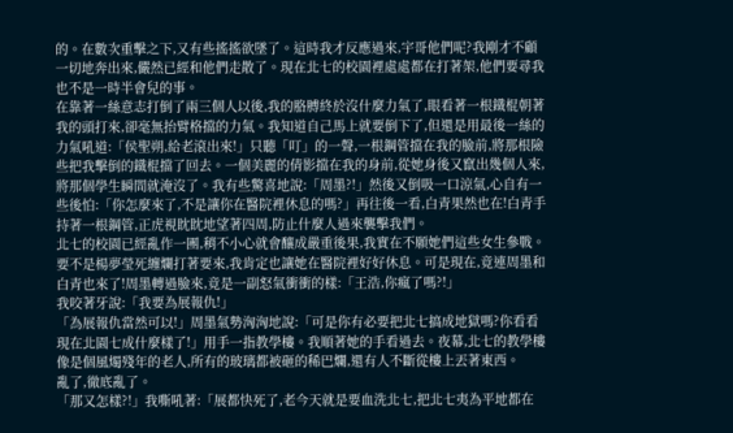的。在數次重擊之下,又有些搖搖欲墜了。這時我才反應過來,宇哥他們呢?我剛才不顧一切地奔出來,儼然已經和他們走散了。現在北七的校園裡處處都在打著架,他們要尋我也不是一時半會兒的事。
在靠著一絲意志打倒了兩三個人以後,我的胳膊終於沒什麼力氣了,眼看著一根鐵棍朝著我的頭打來,卻毫無抬臂格擋的力氣。我知道自己馬上就要倒下了,但還是用最後一絲的力氣吼道:「侯聖朔,給老滾出來!」只聽「叮」的一聲,一根鋼管擋在我的臉前,將那根險些把我擊倒的鐵棍擋了回去。一個美麗的倩影擋在我的身前,從她身後又竄出幾個人來,將那個學生瞬間就淹沒了。我有些驚喜地說:「周墨?!」然後又倒吸一口涼氣,心自有一些後怕:「你怎麼來了,不是讓你在醫院裡休息的嗎?」再往後一看,白青果然也在!白青手持著一根鋼管,正虎視眈眈地望著四周,防止什麼人過來襲擊我們。
北七的校園已經亂作一團,稍不小心就會釀成嚴重後果,我實在不願她們這些女生參戰。要不是楊夢瑩死纏爛打著要來,我肯定也讓她在醫院裡好好休息。可是現在,竟連周墨和白青也來了!周墨轉過臉來,竟是一副怒氣衝衝的樣:「王浩,你瘋了嗎?!」
我咬著牙說:「我要為展報仇!」
「為展報仇當然可以!」周墨氣勢洶洶地說:「可是你有必要把北七搞成地獄嗎?你看看現在北園七成什麼樣了!」用手一指教學樓。我順著她的手看過去。夜幕,北七的教學樓像是個風燭殘年的老人,所有的玻璃都被砸的稀巴爛,還有人不斷從樓上丟著東西。
亂了,徹底亂了。
「那又怎樣?!」我嘶吼著:「展都快死了,老今天就是要血洗北七,把北七夷為平地都在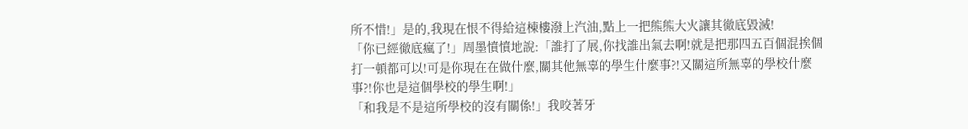所不惜!」是的,我現在恨不得給這棟樓潑上汽油,點上一把熊熊大火讓其徹底毀滅!
「你已經徹底瘋了!」周墨憤憤地說:「誰打了展,你找誰出氣去啊!就是把那四五百個混挨個打一頓都可以!可是你現在在做什麼,關其他無辜的學生什麼事?!又關這所無辜的學校什麼事?!你也是這個學校的學生啊!」
「和我是不是這所學校的沒有關係!」我咬著牙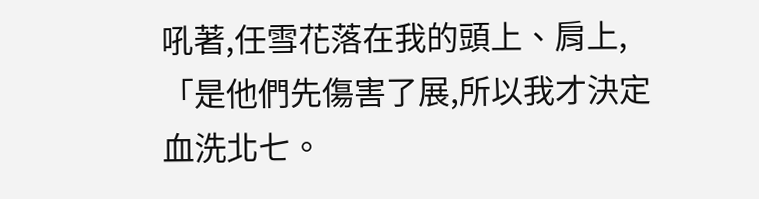吼著,任雪花落在我的頭上、肩上,「是他們先傷害了展,所以我才決定血洗北七。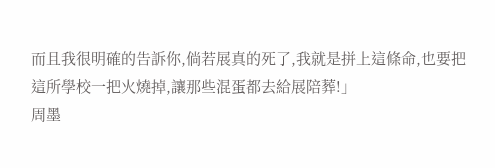而且我很明確的告訴你,倘若展真的死了,我就是拼上這條命,也要把這所學校一把火燒掉,讓那些混蛋都去給展陪葬!」
周墨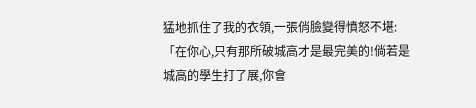猛地抓住了我的衣領,一張俏臉變得憤怒不堪:「在你心,只有那所破城高才是最完美的!倘若是城高的學生打了展,你會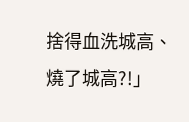捨得血洗城高、燒了城高?!」